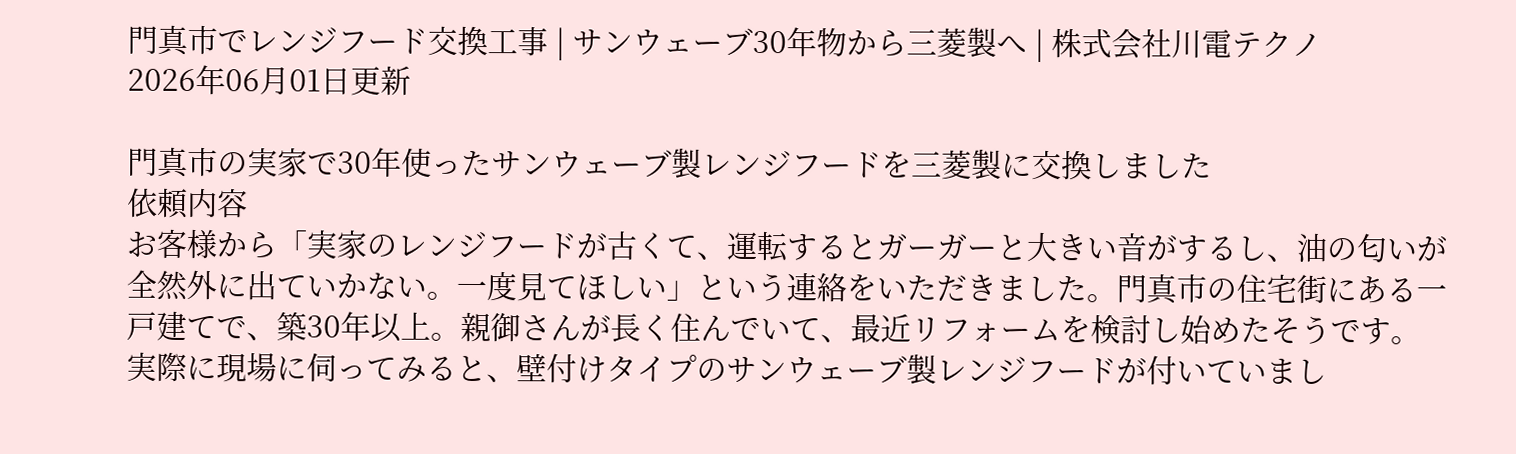門真市でレンジフード交換工事 | サンウェーブ30年物から三菱製へ | 株式会社川電テクノ
2026年06月01日更新

門真市の実家で30年使ったサンウェーブ製レンジフードを三菱製に交換しました
依頼内容
お客様から「実家のレンジフードが古くて、運転するとガーガーと大きい音がするし、油の匂いが全然外に出ていかない。一度見てほしい」という連絡をいただきました。門真市の住宅街にある一戸建てで、築30年以上。親御さんが長く住んでいて、最近リフォームを検討し始めたそうです。
実際に現場に伺ってみると、壁付けタイプのサンウェーブ製レンジフードが付いていまし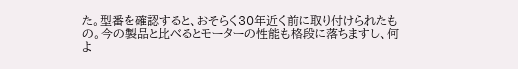た。型番を確認すると、おそらく30年近く前に取り付けられたもの。今の製品と比べるとモーターの性能も格段に落ちますし、何よ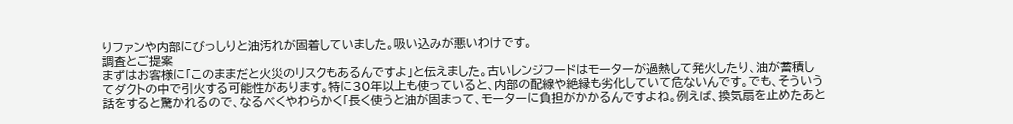りファンや内部にびっしりと油汚れが固着していました。吸い込みが悪いわけです。
調査とご提案
まずはお客様に「このままだと火災のリスクもあるんですよ」と伝えました。古いレンジフードはモーターが過熱して発火したり、油が蓄積してダクトの中で引火する可能性があります。特に30年以上も使っていると、内部の配線や絶縁も劣化していて危ないんです。でも、そういう話をすると驚かれるので、なるべくやわらかく「長く使うと油が固まって、モーターに負担がかかるんですよね。例えば、換気扇を止めたあと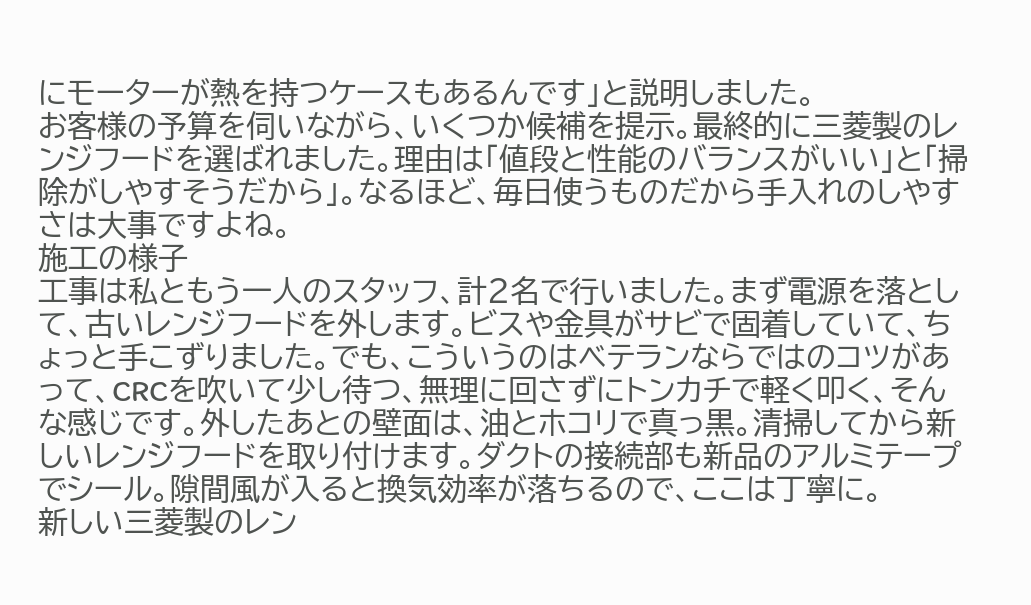にモーターが熱を持つケースもあるんです」と説明しました。
お客様の予算を伺いながら、いくつか候補を提示。最終的に三菱製のレンジフードを選ばれました。理由は「値段と性能のバランスがいい」と「掃除がしやすそうだから」。なるほど、毎日使うものだから手入れのしやすさは大事ですよね。
施工の様子
工事は私ともう一人のスタッフ、計2名で行いました。まず電源を落として、古いレンジフードを外します。ビスや金具がサビで固着していて、ちょっと手こずりました。でも、こういうのはベテランならではのコツがあって、CRCを吹いて少し待つ、無理に回さずにトンカチで軽く叩く、そんな感じです。外したあとの壁面は、油とホコリで真っ黒。清掃してから新しいレンジフードを取り付けます。ダクトの接続部も新品のアルミテープでシール。隙間風が入ると換気効率が落ちるので、ここは丁寧に。
新しい三菱製のレン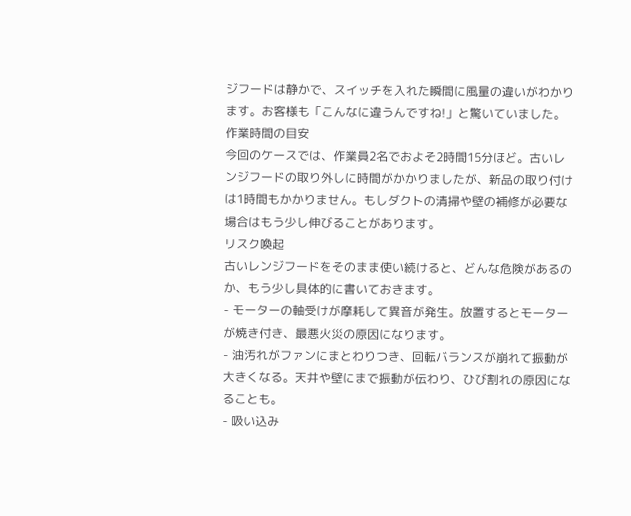ジフードは静かで、スイッチを入れた瞬間に風量の違いがわかります。お客様も「こんなに違うんですね!」と驚いていました。
作業時間の目安
今回のケースでは、作業員2名でおよそ2時間15分ほど。古いレンジフードの取り外しに時間がかかりましたが、新品の取り付けは1時間もかかりません。もしダクトの清掃や壁の補修が必要な場合はもう少し伸びることがあります。
リスク喚起
古いレンジフードをそのまま使い続けると、どんな危険があるのか、もう少し具体的に書いておきます。
- モーターの軸受けが摩耗して異音が発生。放置するとモーターが焼き付き、最悪火災の原因になります。
- 油汚れがファンにまとわりつき、回転バランスが崩れて振動が大きくなる。天井や壁にまで振動が伝わり、ひび割れの原因になることも。
- 吸い込み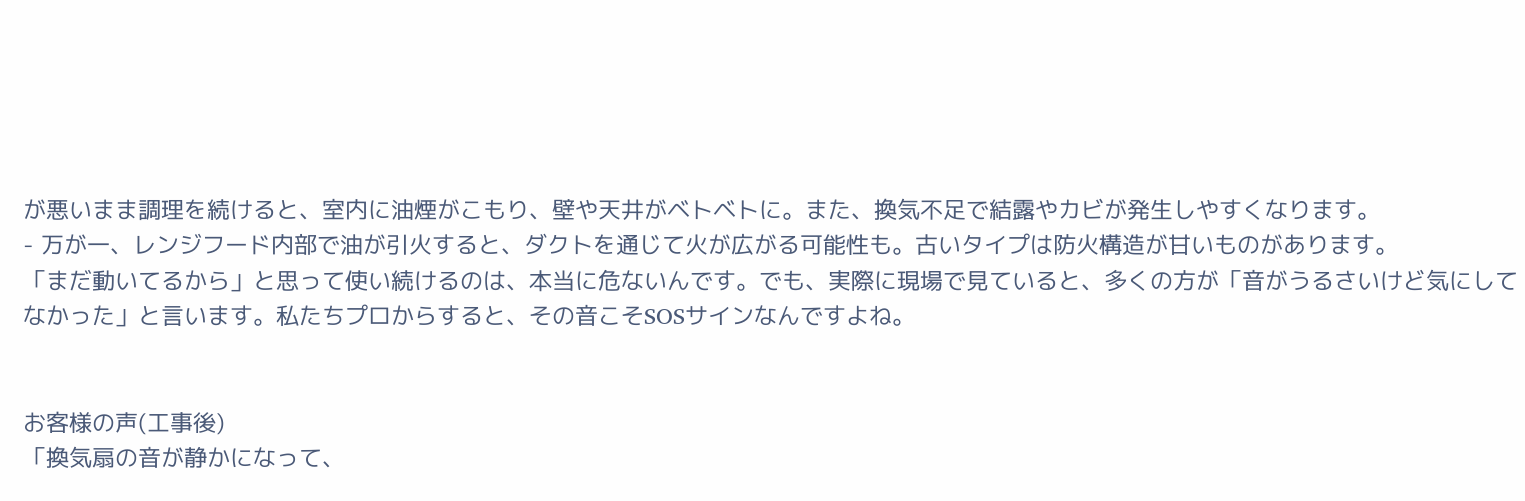が悪いまま調理を続けると、室内に油煙がこもり、壁や天井がベトベトに。また、換気不足で結露やカビが発生しやすくなります。
- 万が一、レンジフード内部で油が引火すると、ダクトを通じて火が広がる可能性も。古いタイプは防火構造が甘いものがあります。
「まだ動いてるから」と思って使い続けるのは、本当に危ないんです。でも、実際に現場で見ていると、多くの方が「音がうるさいけど気にしてなかった」と言います。私たちプロからすると、その音こそSOSサインなんですよね。


お客様の声(工事後)
「換気扇の音が静かになって、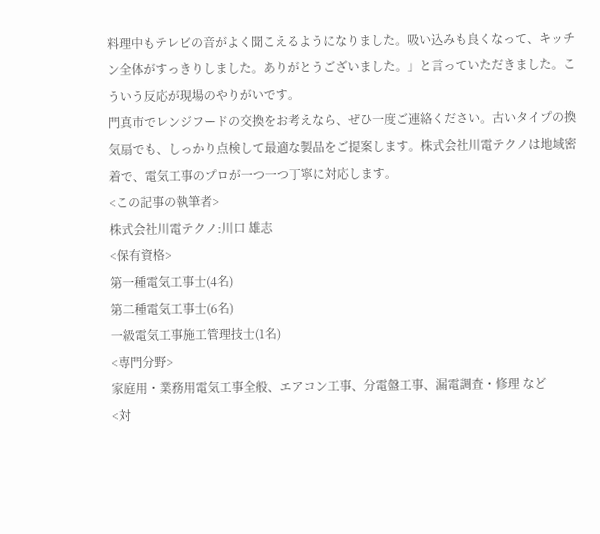料理中もテレビの音がよく聞こえるようになりました。吸い込みも良くなって、キッチン全体がすっきりしました。ありがとうございました。」と言っていただきました。こういう反応が現場のやりがいです。
門真市でレンジフードの交換をお考えなら、ぜひ一度ご連絡ください。古いタイプの換気扇でも、しっかり点検して最適な製品をご提案します。株式会社川電テクノは地域密着で、電気工事のプロが一つ一つ丁寧に対応します。
<この記事の執筆者>
株式会社川電テクノ:川口 雄志
<保有資格>
第一種電気工事士(4名)
第二種電気工事士(6名)
一級電気工事施工管理技士(1名)
<専門分野>
家庭用・業務用電気工事全般、エアコン工事、分電盤工事、漏電調査・修理 など
<対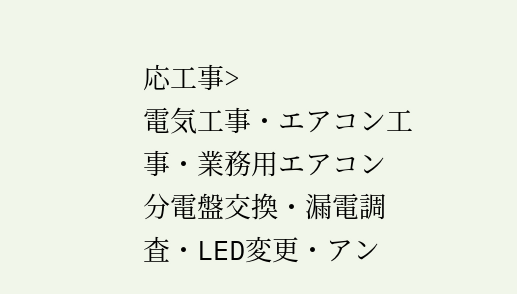応工事>
電気工事・エアコン工事・業務用エアコン
分電盤交換・漏電調査・LED変更・アン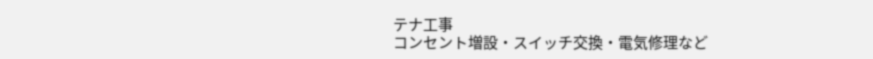テナ工事
コンセント増設・スイッチ交換・電気修理など